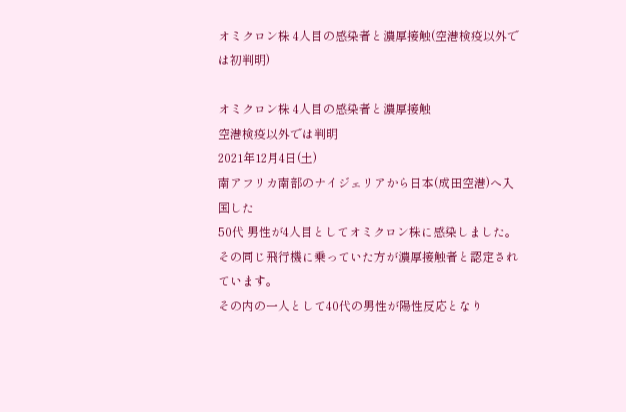オミクロン株 4人目の感染者と濃厚接触(空港検疫以外では初判明)

オミクロン株 4人目の感染者と濃厚接触
空港検疫以外では判明
2021年12月4日(土)
南アフリカ南部のナイジェリアから日本(成田空港)へ入国した
50代 男性が4人目としてオミクロン株に感染しました。
その同じ飛行機に乗っていた方が濃厚接触者と認定されています。
その内の一人として40代の男性が陽性反応となり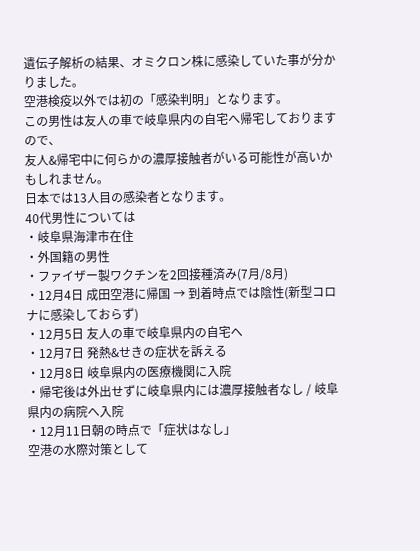遺伝子解析の結果、オミクロン株に感染していた事が分かりました。
空港検疫以外では初の「感染判明」となります。
この男性は友人の車で岐阜県内の自宅へ帰宅しておりますので、
友人&帰宅中に何らかの濃厚接触者がいる可能性が高いかもしれません。
日本では13人目の感染者となります。
40代男性については
・岐阜県海津市在住
・外国籍の男性
・ファイザー製ワクチンを2回接種済み(7月/8月)
・12月4日 成田空港に帰国 → 到着時点では陰性(新型コロナに感染しておらず)
・12月5日 友人の車で岐阜県内の自宅へ
・12月7日 発熱&せきの症状を訴える
・12月8日 岐阜県内の医療機関に入院
・帰宅後は外出せずに岐阜県内には濃厚接触者なし / 岐阜県内の病院へ入院
・12月11日朝の時点で「症状はなし」
空港の水際対策として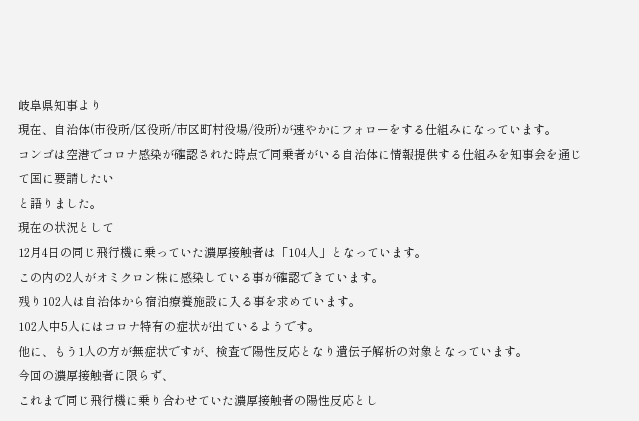岐阜県知事より
現在、自治体(市役所/区役所/市区町村役場/役所)が速やかにフォローをする仕組みになっています。
コンゴは空港でコロナ感染が確認された時点で同乗者がいる自治体に情報提供する仕組みを知事会を通じて国に要請したい
と語りました。
現在の状況として
12月4日の同じ飛行機に乗っていた濃厚接触者は「104人」となっています。
この内の2人がオミクロン株に感染している事が確認できています。
残り102人は自治体から宿泊療養施設に入る事を求めています。
102人中5人にはコロナ特有の症状が出ているようです。
他に、もう1人の方が無症状ですが、検査で陽性反応となり遺伝子解析の対象となっています。
今回の濃厚接触者に限らず、
これまで同じ飛行機に乗り合わせていた濃厚接触者の陽性反応とし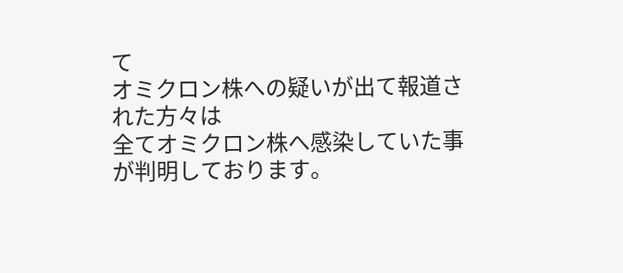て
オミクロン株への疑いが出て報道された方々は
全てオミクロン株へ感染していた事が判明しております。